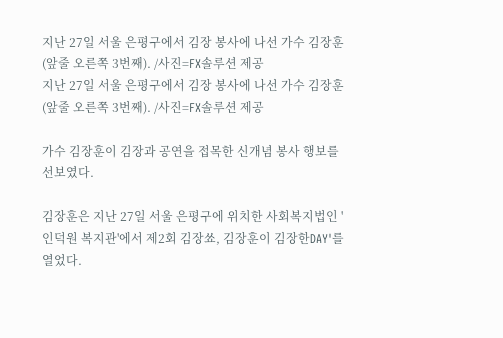지난 27일 서울 은평구에서 김장 봉사에 나선 가수 김장훈(앞줄 오른쪽 3번째). /사진=FX솔루션 제공
지난 27일 서울 은평구에서 김장 봉사에 나선 가수 김장훈(앞줄 오른쪽 3번째). /사진=FX솔루션 제공

가수 김장훈이 김장과 공연을 접목한 신개념 봉사 행보를 선보였다.

김장훈은 지난 27일 서울 은평구에 위치한 사회복지법인 '인덕원 복지관'에서 제2회 김장쑈, 김장훈이 김장한DAY'를 열었다.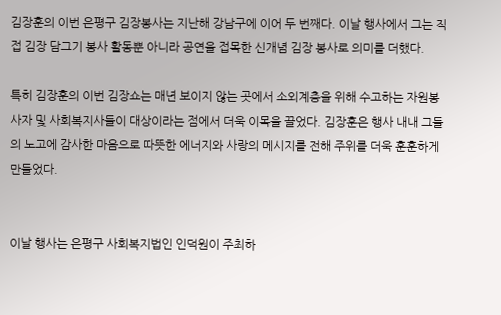김장훈의 이번 은평구 김장봉사는 지난해 강남구에 이어 두 번째다. 이날 행사에서 그는 직접 김장 담그기 봉사 활동뿐 아니라 공연을 접목한 신개념 김장 봉사로 의미를 더했다.

특히 김장훈의 이번 김장쇼는 매년 보이지 않는 곳에서 소외계층을 위해 수고하는 자원봉사자 및 사회복지사들이 대상이라는 점에서 더욱 이목을 끌었다. 김장훈은 행사 내내 그들의 노고에 감사한 마음으로 따뜻한 에너지와 사랑의 메시지를 전해 주위를 더욱 훈훈하게 만들었다.


이날 행사는 은평구 사회복지법인 인덕원이 주최하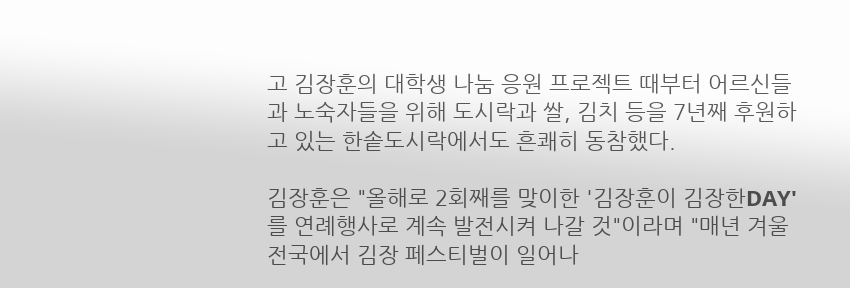고 김장훈의 대학생 나눔 응원 프로젝트 때부터 어르신들과 노숙자들을 위해 도시락과 쌀, 김치 등을 7년째 후원하고 있는 한솥도시락에서도 흔쾌히 동참했다.

김장훈은 "올해로 2회째를 맞이한 '김장훈이 김장한DAY'를 연례행사로 계속 발전시켜 나갈 것"이라며 "매년 겨울 전국에서 김장 페스티벌이 일어나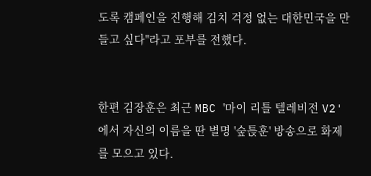도록 캠페인을 진행해 김치 걱정 없는 대한민국을 만들고 싶다"라고 포부를 전했다.


한편 김장훈은 최근 MBC '마이 리틀 텔레비전 V2'에서 자신의 이름을 딴 별명 '숲튽훈' 방송으로 화제를 모으고 있다.